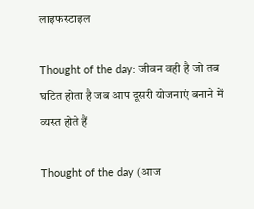लाइफस्टाइल

Thought of the day: जीवन वही है जो तब घटित होता है जब आप दूसरी योजनाएं बनाने में व्यस्त होते हैं

Thought of the day (आज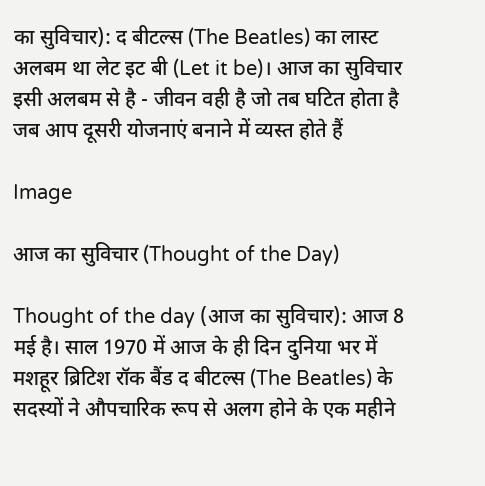का सुविचार): द बीटल्स (The Beatles) का लास्ट अलबम था लेट इट बी (Let it be)। आज का सुविचार इसी अलबम से है - जीवन वही है जो तब घटित होता है जब आप दूसरी योजनाएं बनाने में व्यस्त होते हैं

Image

आज का सुविचार (Thought of the Day)

Thought of the day (आज का सुविचार): आज 8 मई है। साल 1970 में आज के ही दिन दुनिया भर में मशहूर ब्रिटिश रॉक बैंड द बीटल्स (The Beatles) के सदस्यों ने औपचारिक रूप से अलग होने के एक महीने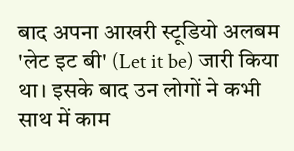बाद अपना आखरी स्टूडियो अलबम 'लेट इट बी' (Let it be) जारी किया था। इसके बाद उन लोगों ने कभी साथ में काम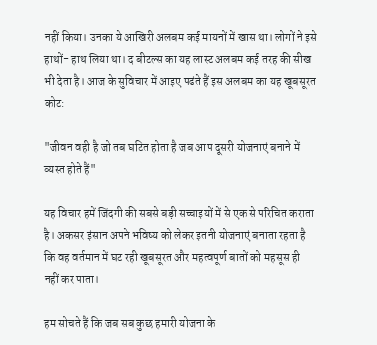नहीं किया। उनका ये आखिरी अलबम कई मायनों में खास था। लोगों ने इसे हाथों- हाथ लिया था। द बीटल्स का यह लास्ट अलबम कई तरह की सीख भी देता है। आज के सुविचार में आइए पढंते हैं इस अलबम का यह खूबसूरत कोट:

"जीवन वही है जो तब घटित होता है जब आप दूसरी योजनाएं बनाने में व्यस्त होते हैं"

यह विचार हमें जिंदगी की सबसे बड़ी सच्चाइयों में से एक से परिचित कराता है। अकसर इंसान अपने भविष्य को लेकर इतनी योजनाएं बनाता रहता है कि वह वर्तमान में घट रही खूबसूरत और महत्वपूर्ण बातों को महसूस ही नहीं कर पाता।

हम सोचते हैं कि जब सब कुछ हमारी योजना के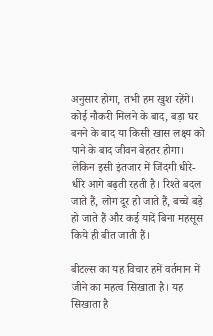अनुसार होगा, तभी हम खुश रहेंगे। कोई नौकरी मिलने के बाद, बड़ा घर बनने के बाद या किसी खास लक्ष्य को पाने के बाद जीवन बेहतर होगा। लेकिन इसी इंतजार में जिंदगी धीरे-धीरे आगे बढ़ती रहती है। रिश्ते बदल जाते हैं, लोग दूर हो जाते हैं, बच्चे बड़े हो जाते हैं और कई यादें बिना महसूस किये ही बीत जाती हैं।

बीटल्स का यह विचार हमें वर्तमान में जीने का महत्व सिखाता है। यह सिखाता है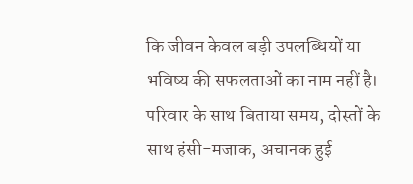कि जीवन केवल बड़ी उपलब्धियों या भविष्य की सफलताओं का नाम नहीं है। परिवार के साथ बिताया समय, दोस्तों के साथ हंसी-मजाक, अचानक हुई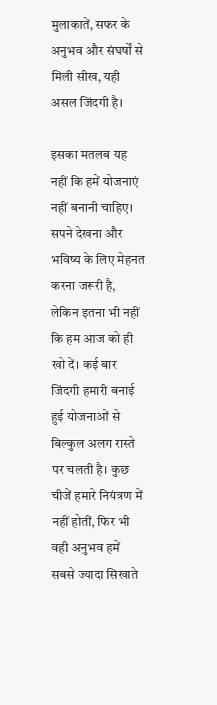मुलाकातें, सफर के अनुभव और संघर्षों से मिली सीख, यही असल जिंदगी है।

इसका मतलब यह नहीं कि हमें योजनाएं नहीं बनानी चाहिए। सपने देखना और भविष्य के लिए मेहनत करना जरूरी है, लेकिन इतना भी नहीं कि हम आज को ही खो दें। कई बार जिंदगी हमारी बनाई हुई योजनाओं से बिल्कुल अलग रास्ते पर चलती है। कुछ चीजें हमारे नियंत्रण में नहीं होतीं, फिर भी वही अनुभव हमें सबसे ज्यादा सिखाते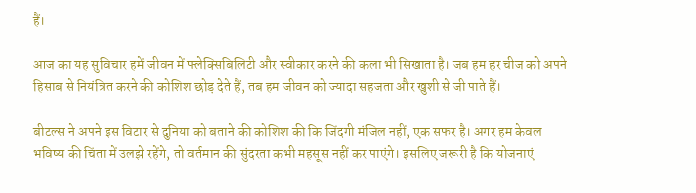हैं।

आज का यह सुविचार हमें जीवन में फ्लेक्सिबिलिटी और स्वीकार करने की कला भी सिखाता है। जब हम हर चीज को अपने हिसाब से नियंत्रित करने की कोशिश छोड़ देते हैं, तब हम जीवन को ज्यादा सहजता और खुशी से जी पाते हैं।

बीटल्स ने अपने इस विटार से दुनिया को बताने की कोशिश की कि जिंदगी मंजिल नहीं, एक सफर है। अगर हम केवल भविष्य की चिंता में उलझे रहेंगे, तो वर्तमान की सुंदरता कभी महसूस नहीं कर पाएंगे। इसलिए जरूरी है कि योजनाएं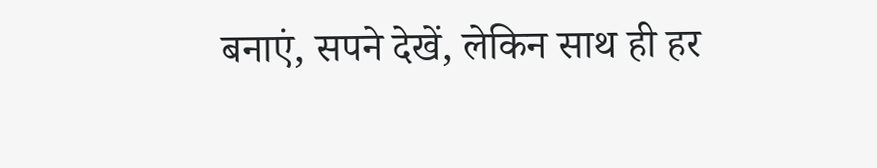बनाएं, सपने देखें, लेकिन साथ ही हर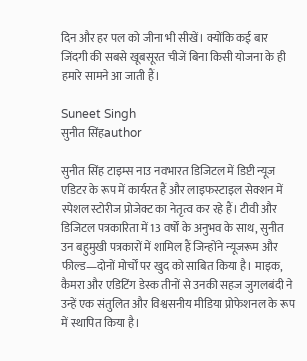दिन और हर पल को जीना भी सीखें। क्योंकि कई बार जिंदगी की सबसे खूबसूरत चीजें बिना किसी योजना के ही हमारे सामने आ जाती हैं।

Suneet Singh
सुनीत सिंहauthor

सुनीत सिंह टाइम्स नाउ नवभारत डिजिटल में डिप्टी न्यूज एडिटर के रूप में कार्यरत हैं और लाइफस्टाइल सेक्शन में स्पेशल स्टोरीज प्रोजेक्ट का नेतृत्व कर रहे हैं। टीवी और डिजिटल पत्रकारिता में 13 वर्षों के अनुभव के साथ, सुनीत उन बहुमुखी पत्रकारों में शामिल हैं जिन्होंने न्यूजरूम और फील्ड—दोनों मोर्चों पर खुद को साबित किया है। माइक, कैमरा और एडिटिंग डेस्क तीनों से उनकी सहज जुगलबंदी ने उन्हें एक संतुलित और विश्वसनीय मीडिया प्रोफेशनल के रूप में स्थापित किया है।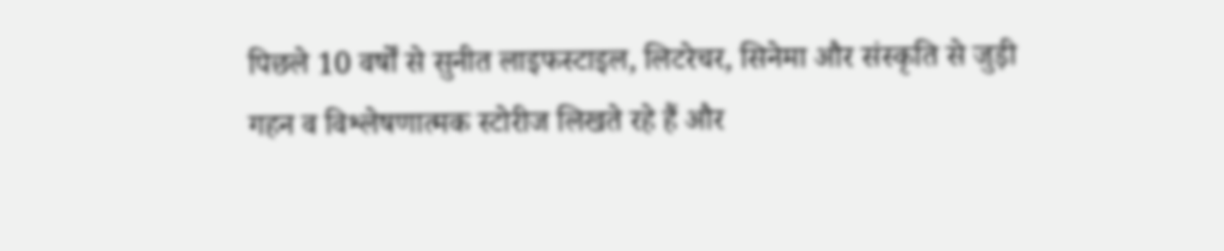पिछले 10 वर्षों से सुनीत लाइफस्टाइल, लिटरेचर, सिनेमा और संस्कृति से जुड़ी गहन व विश्लेषणात्मक स्टोरीज लिखते रहे हैं और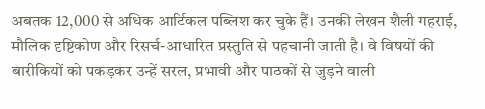अबतक 12,000 से अधिक आर्टिकल पब्लिश कर चुके हैं। उनकी लेखन शैली गहराई, मौलिक दृष्टिकोण और रिसर्च-आधारित प्रस्तुति से पहचानी जाती है। वे विषयों की बारीकियों को पकड़कर उन्हें सरल, प्रभावी और पाठकों से जुड़ने वाली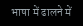भाषा में ढालने में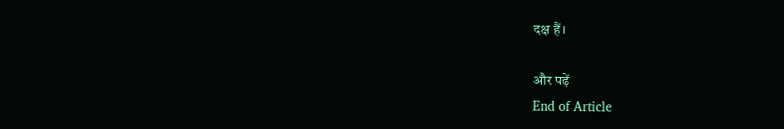दक्ष हैं।

और पढ़ें
End of Article